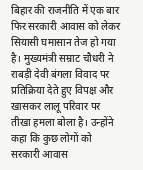बिहार की राजनीति में एक बार फिर सरकारी आवास को लेकर सियासी घमासान तेज हो गया है। मुख्यमंत्री सम्राट चौधरी ने राबड़ी देवी बंगला विवाद पर प्रतिक्रिया देते हुए विपक्ष और खासकर लालू परिवार पर तीखा हमला बोला है। उन्होंने कहा कि कुछ लोगों को सरकारी आवास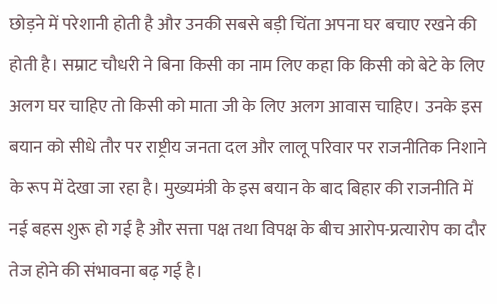छोड़ने में परेशानी होती है और उनकी सबसे बड़ी चिंता अपना घर बचाए रखने की होती है। सम्राट चौधरी ने बिना किसी का नाम लिए कहा कि किसी को बेटे के लिए अलग घर चाहिए तो किसी को माता जी के लिए अलग आवास चाहिए। उनके इस बयान को सीधे तौर पर राष्ट्रीय जनता दल और लालू परिवार पर राजनीतिक निशाने के रूप में देखा जा रहा है। मुख्यमंत्री के इस बयान के बाद बिहार की राजनीति में नई बहस शुरू हो गई है और सत्ता पक्ष तथा विपक्ष के बीच आरोप-प्रत्यारोप का दौर तेज होने की संभावना बढ़ गई है।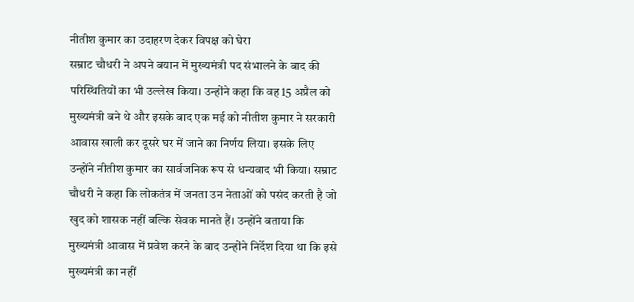नीतीश कुमार का उदाहरण देकर विपक्ष को घेरा
सम्राट चौधरी ने अपने बयान में मुख्यमंत्री पद संभालने के बाद की परिस्थितियों का भी उल्लेख किया। उन्होंने कहा कि वह 15 अप्रैल को मुख्यमंत्री बने थे और इसके बाद एक मई को नीतीश कुमार ने सरकारी आवास खाली कर दूसरे घर में जाने का निर्णय लिया। इसके लिए उन्होंने नीतीश कुमार का सार्वजनिक रूप से धन्यवाद भी किया। सम्राट चौधरी ने कहा कि लोकतंत्र में जनता उन नेताओं को पसंद करती है जो खुद को शासक नहीं बल्कि सेवक मानते हैं। उन्होंने बताया कि मुख्यमंत्री आवास में प्रवेश करने के बाद उन्होंने निर्देश दिया था कि इसे मुख्यमंत्री का नहीं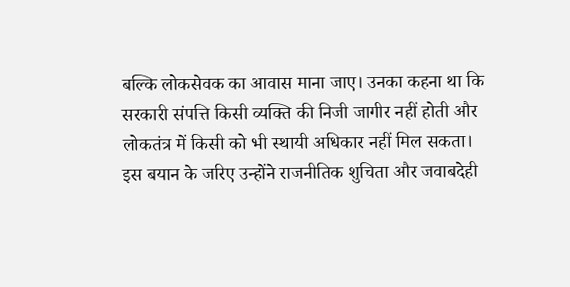बल्कि लोकसेवक का आवास माना जाए। उनका कहना था कि सरकारी संपत्ति किसी व्यक्ति की निजी जागीर नहीं होती और लोकतंत्र में किसी को भी स्थायी अधिकार नहीं मिल सकता। इस बयान के जरिए उन्होंने राजनीतिक शुचिता और जवाबदेही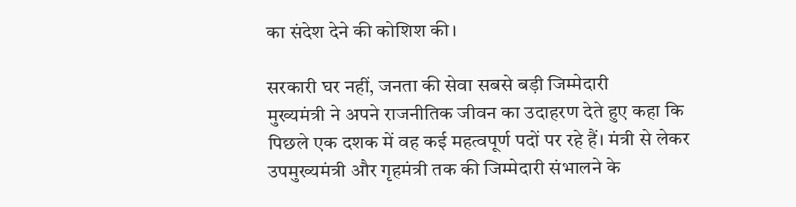का संदेश देने की कोशिश की।

सरकारी घर नहीं, जनता की सेवा सबसे बड़ी जिम्मेदारी
मुख्यमंत्री ने अपने राजनीतिक जीवन का उदाहरण देते हुए कहा कि पिछले एक दशक में वह कई महत्वपूर्ण पदों पर रहे हैं। मंत्री से लेकर उपमुख्यमंत्री और गृहमंत्री तक की जिम्मेदारी संभालने के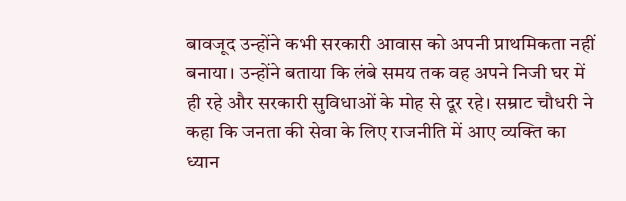बावजूद उन्होंने कभी सरकारी आवास को अपनी प्राथमिकता नहीं बनाया। उन्होंने बताया कि लंबे समय तक वह अपने निजी घर में ही रहे और सरकारी सुविधाओं के मोह से दूर रहे। सम्राट चौधरी ने कहा कि जनता की सेवा के लिए राजनीति में आए व्यक्ति का ध्यान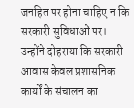जनहित पर होना चाहिए न कि सरकारी सुविधाओं पर। उन्होंने दोहराया कि सरकारी आवास केवल प्रशासनिक कार्यों के संचालन का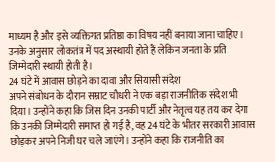माध्यम है और इसे व्यक्तिगत प्रतिष्ठा का विषय नहीं बनाया जाना चाहिए। उनके अनुसार लोकतंत्र में पद अस्थायी होते हैं लेकिन जनता के प्रति जिम्मेदारी स्थायी होती है।
24 घंटे में आवास छोड़ने का दावा और सियासी संदेश
अपने संबोधन के दौरान सम्राट चौधरी ने एक बड़ा राजनीतिक संदेश भी दिया। उन्होंने कहा कि जिस दिन उनकी पार्टी और नेतृत्व यह तय कर देगा कि उनकी जिम्मेदारी समाप्त हो गई है, वह 24 घंटे के भीतर सरकारी आवास छोड़कर अपने निजी घर चले जाएंगे। उन्होंने कहा कि राजनीति का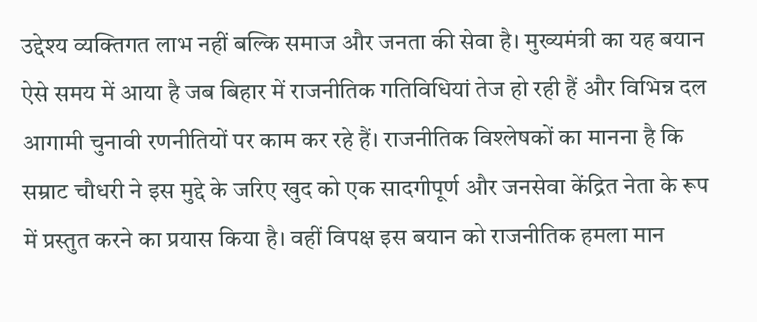उद्देश्य व्यक्तिगत लाभ नहीं बल्कि समाज और जनता की सेवा है। मुख्यमंत्री का यह बयान ऐसे समय में आया है जब बिहार में राजनीतिक गतिविधियां तेज हो रही हैं और विभिन्न दल आगामी चुनावी रणनीतियों पर काम कर रहे हैं। राजनीतिक विश्लेषकों का मानना है कि सम्राट चौधरी ने इस मुद्दे के जरिए खुद को एक सादगीपूर्ण और जनसेवा केंद्रित नेता के रूप में प्रस्तुत करने का प्रयास किया है। वहीं विपक्ष इस बयान को राजनीतिक हमला मान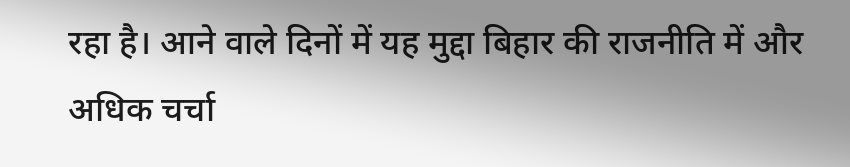रहा है। आने वाले दिनों में यह मुद्दा बिहार की राजनीति में और अधिक चर्चा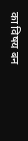का विषय बन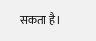सकता है।